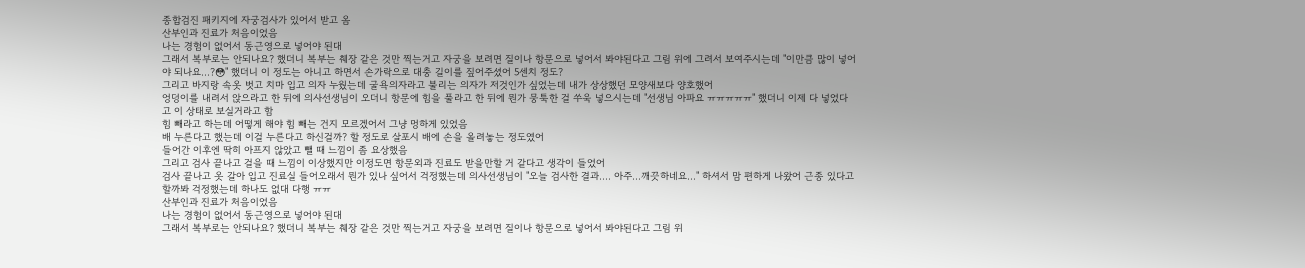종합검진 패키지에 자궁검사가 있어서 받고 옴
산부인과 진료가 처음이었음
나는 경험이 없어서 동근영으로 넣어야 된대
그래서 복부로는 안되나요? 했더니 복부는 췌장 같은 것만 찍는거고 자궁을 보려면 질이나 항문으로 넣어서 봐야된다고 그림 위에 그려서 보여주시는데 "이만큼 많이 넣어야 되나요...?😳" 했더니 이 정도는 아니고 하면서 손가락으로 대충 길이를 짚어주셨어 5센치 정도?
그리고 바지랑 속옷 벗고 치마 입고 의자 누웠는데 굴욕의자라고 불리는 의자가 저것인가 싶었는데 내가 상상했던 모양새보다 양호했어
엉덩이를 내려서 앉으라고 한 뒤에 의사선생님이 오더니 항문에 힘을 풀라고 한 뒤에 뭔가 뭉툭한 걸 쑤욱 넣으시는데 "선생님 아파요 ㅠㅠㅠㅠㅠ" 했더니 이제 다 넣었다고 이 상태로 보실거라고 함
힘 빼라고 하는데 어떻게 해야 힘 빼는 건지 모르겠어서 그냥 멍하게 있었음
배 누른다고 했는데 이걸 누른다고 하신걸까? 할 정도로 살포시 배에 손을 올려놓는 정도였어
들어간 이후엔 딱히 아프지 않았고 뺄 때 느낌이 좀 요상했음
그리고 검사 끝나고 걸을 때 느낌이 이상했지만 이정도면 항문외과 진료도 받을만할 거 같다고 생각이 들었어
검사 끝나고 옷 갈아 입고 진료실 들어오래서 뭔가 있나 싶어서 걱정했는데 의사선생님이 "오늘 검사한 결과.... 아주...깨끗하네요..." 하셔서 맘 편하게 나왔어 근종 있다고 할까봐 걱정했는데 하나도 없대 다행 ㅠㅠ
산부인과 진료가 처음이었음
나는 경험이 없어서 동근영으로 넣어야 된대
그래서 복부로는 안되나요? 했더니 복부는 췌장 같은 것만 찍는거고 자궁을 보려면 질이나 항문으로 넣어서 봐야된다고 그림 위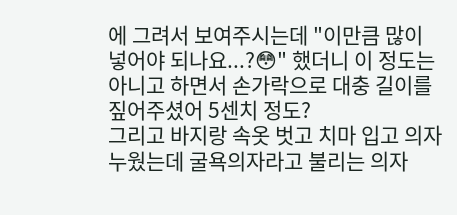에 그려서 보여주시는데 "이만큼 많이 넣어야 되나요...?😳" 했더니 이 정도는 아니고 하면서 손가락으로 대충 길이를 짚어주셨어 5센치 정도?
그리고 바지랑 속옷 벗고 치마 입고 의자 누웠는데 굴욕의자라고 불리는 의자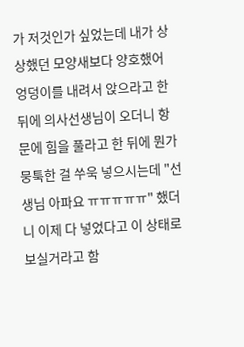가 저것인가 싶었는데 내가 상상했던 모양새보다 양호했어
엉덩이를 내려서 앉으라고 한 뒤에 의사선생님이 오더니 항문에 힘을 풀라고 한 뒤에 뭔가 뭉툭한 걸 쑤욱 넣으시는데 "선생님 아파요 ㅠㅠㅠㅠㅠ" 했더니 이제 다 넣었다고 이 상태로 보실거라고 함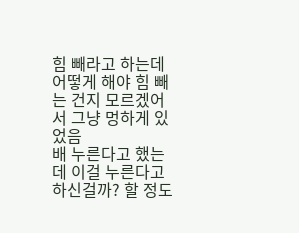힘 빼라고 하는데 어떻게 해야 힘 빼는 건지 모르겠어서 그냥 멍하게 있었음
배 누른다고 했는데 이걸 누른다고 하신걸까? 할 정도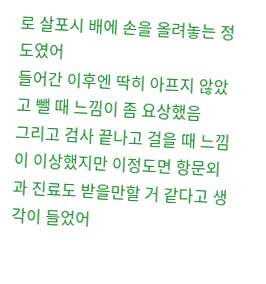로 살포시 배에 손을 올려놓는 정도였어
들어간 이후엔 딱히 아프지 않았고 뺄 때 느낌이 좀 요상했음
그리고 검사 끝나고 걸을 때 느낌이 이상했지만 이정도면 항문외과 진료도 받을만할 거 같다고 생각이 들었어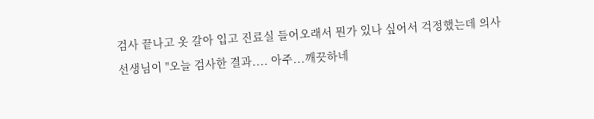검사 끝나고 옷 갈아 입고 진료실 들어오래서 뭔가 있나 싶어서 걱정했는데 의사선생님이 "오늘 검사한 결과.... 아주...깨끗하네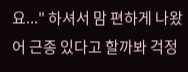요..." 하셔서 맘 편하게 나왔어 근종 있다고 할까봐 걱정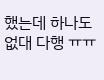했는데 하나도 없대 다행 ㅠㅠ